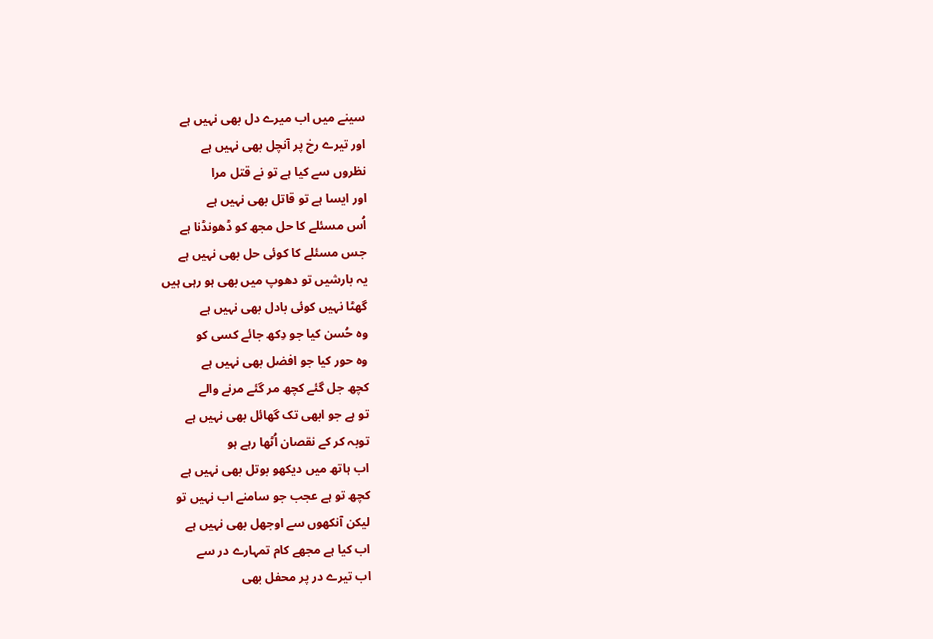سینے میں اب میرے دل بھی نہیں ہے
اور تیرے رخ پر آنچل بھی نہیں ہے
نظروں سے کیا ہے تو نے قتل مرا
اور ایسا ہے تو قاتل بھی نہیں ہے
اُس مسئلے کا حل مجھ کو ڈھونڈنا ہے
جس مسئلے کا کوئی حل بھی نہیں ہے
یہ بارشیں تو دھوپ میں بھی ہو رہی ہیں
گھٹا نہیں کوئی بادل بھی نہیں ہے
وہ حُسن کیا جو دِکھ جائے کسی کو
وہ حور کیا جو افضل بھی نہیں ہے
کچھ جل گئے کچھ مر گئے مرنے والے
تو ہے جو ابھی تک گھائل بھی نہیں ہے
توبہ کر کے نقصان اُٹھا رہے ہو
اب ہاتھ میں دیکھو بوتل بھی نہیں ہے
کچھ تو ہے عجب جو سامنے اب نہیں تو
لیکن آنکھوں سے اوجھل بھی نہیں ہے
اب کیا ہے مجھے کام تمہارے در سے
اب تیرے در پر محفل بھی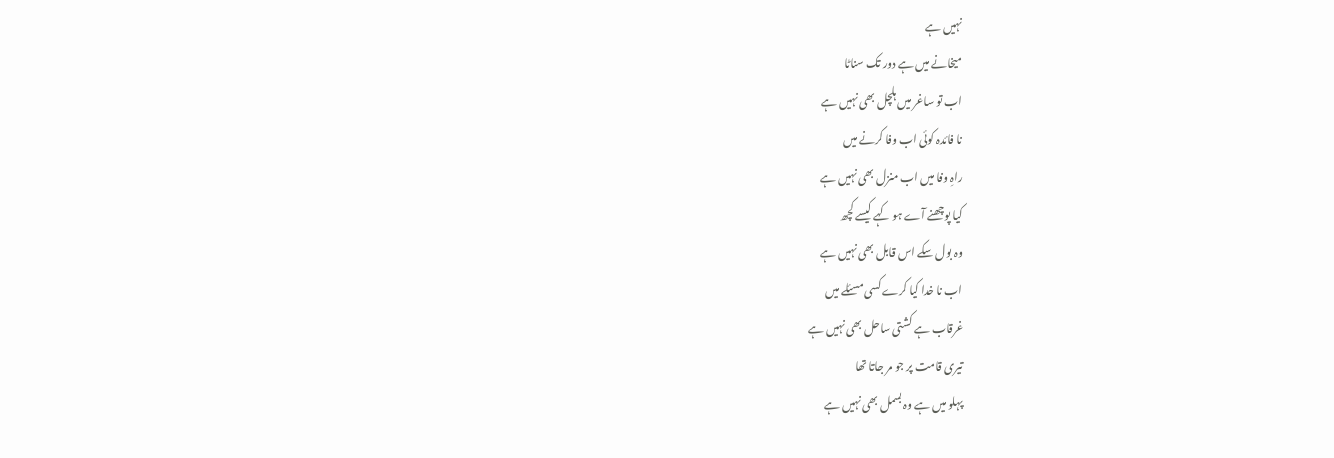نہیں ہے
میخانے میں ہے دور تک سناٹا
اب تو ساغر میں ہلچل بھی نہیں ہے
نا فائدہ کوئی اب وفا کرنے میں
راہِ وفا میں اب منزل بھی نہیں ہے
کیا پوچھنے آے ہو کہے کیسے کچھ
وہ بول سکے اس قابل بھی نہیں ہے
اب نا خدا کیا کرے کسی مسئلے میں
غرقاب ہے کشتی ساحل بھی نہیں ہے
تیری قامت پر جو مر جاتا تھا
پہلو میں ہے وہ بسمل بھی نہیں ہے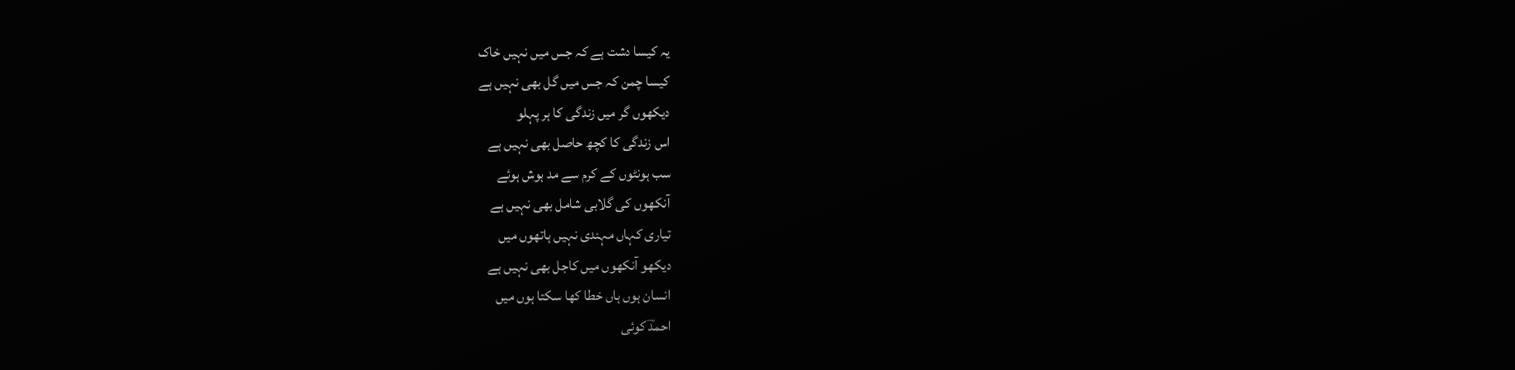یہ کیسا دشت ہے کہ جس میں نہیں خاک
کیسا چمن کہ جس میں گل بھی نہیں ہے
دیکھوں گر میں زندگی کا ہر پہلو
اس زندگی کا کچھ حاصل بھی نہیں ہے
سب ہونٹوں کے کرم سے مد ہوش ہوئے
آنکھوں کی گلابی شامل بھی نہیں ہے
تیاری کہاں مہندی نہیں ہاتھوں میں
دیکھو آنکھوں میں کاجل بھی نہیں ہے
انسان ہوں ہاں خطا کھا سکتا ہوں میں
احمدؔ کوئی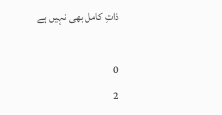ذاتِ کامل بھی نہیں ہے

0
2